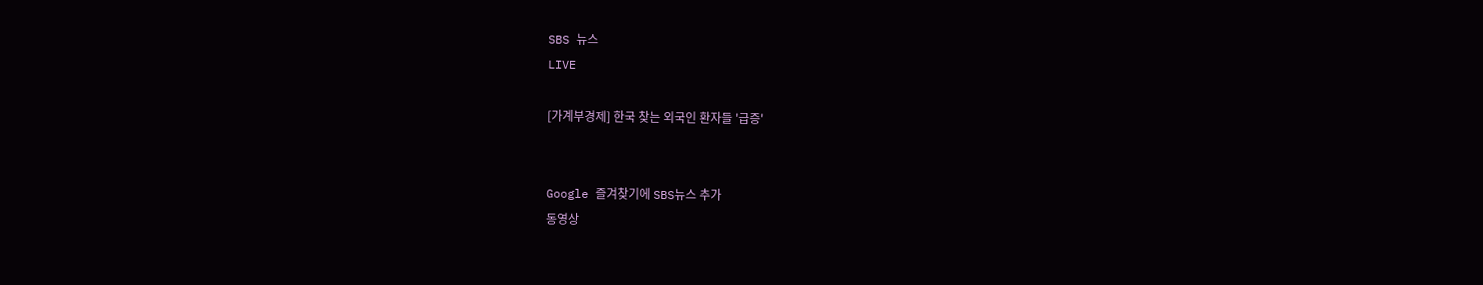SBS 뉴스
LIVE

[가계부경제] 한국 찾는 외국인 환자들 '급증'


Google 즐겨찾기에 SBS뉴스 추가
동영상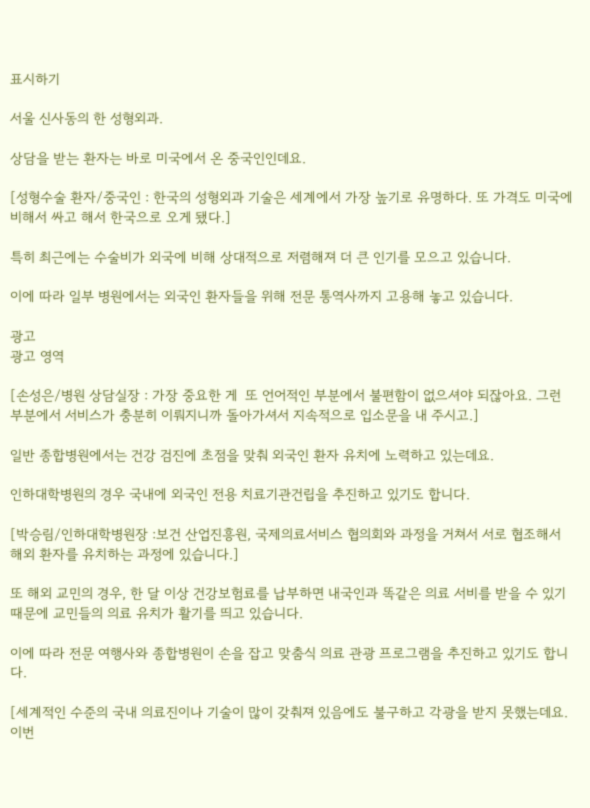표시하기

서울 신사동의 한 성형외과.

상담을 받는 환자는 바로 미국에서 온 중국인인데요.

[성형수술 환자/중국인 : 한국의 성형외과 기술은 세계에서 가장 높기로 유명하다. 또 가격도 미국에 비해서 싸고 해서 한국으로 오게 됐다.]

특히 최근에는 수술비가 외국에 비해 상대적으로 저렴해져 더 큰 인기를 모으고 있습니다.

이에 따라 일부 병원에서는 외국인 환자들을 위해 전문 통역사까지 고용해 놓고 있습니다.

광고
광고 영역

[손성은/병원 상담실장 : 가장 중요한 게  또 언어적인 부분에서 불편함이 없으셔야 되잖아요. 그런 부분에서 서비스가 충분히 이뤄지니까 돌아가셔서 지속적으로 입소문을 내 주시고.]

일반 종합병원에서는 건강 검진에 초점을 맞춰 외국인 환자 유치에 노력하고 있는데요.

인하대학병원의 경우 국내에 외국인 전용 치료기관건립을 추진하고 있기도 합니다.

[박승림/인하대학병원장 :보건 산업진흥원, 국제의료서비스 협의회와 과정을 거쳐서 서로 협조해서 해외 환자를 유치하는 과정에 있습니다.]

또 해외 교민의 경우, 한 달 이상 건강보험료를 납부하면 내국인과 똑같은 의료 서비를 받을 수 있기 때문에 교민들의 의료 유치가 활기를 띄고 있습니다.

이에 따라 전문 여행사와 종합병원이 손을 잡고 맞춤식 의료 관광 프로그램을 추진하고 있기도 합니다.

[세계적인 수준의 국내 의료진이나 기술이 많이 갖춰져 있음에도 불구하고 각광을 받지 못했는데요. 이번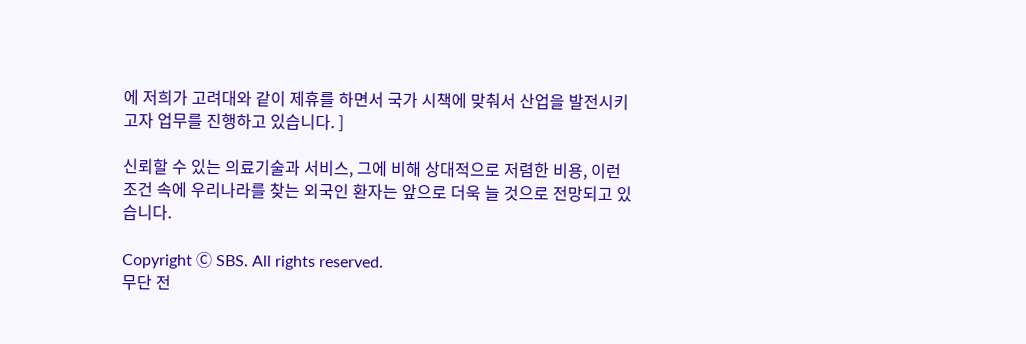에 저희가 고려대와 같이 제휴를 하면서 국가 시책에 맞춰서 산업을 발전시키고자 업무를 진행하고 있습니다. ]

신뢰할 수 있는 의료기술과 서비스, 그에 비해 상대적으로 저렴한 비용, 이런 조건 속에 우리나라를 찾는 외국인 환자는 앞으로 더욱 늘 것으로 전망되고 있습니다.

Copyright Ⓒ SBS. All rights reserved.
무단 전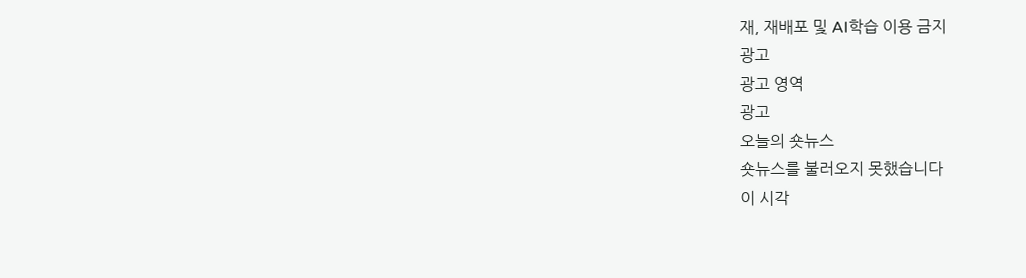재, 재배포 및 AI학습 이용 금지
광고
광고 영역
광고
오늘의 숏뉴스
숏뉴스를 불러오지 못했습니다
이 시각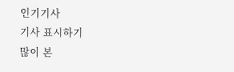인기기사
기사 표시하기
많이 본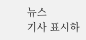뉴스
기사 표시하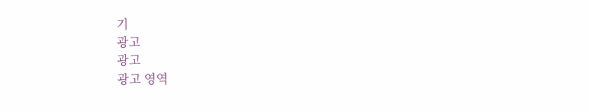기
광고
광고
광고 영역